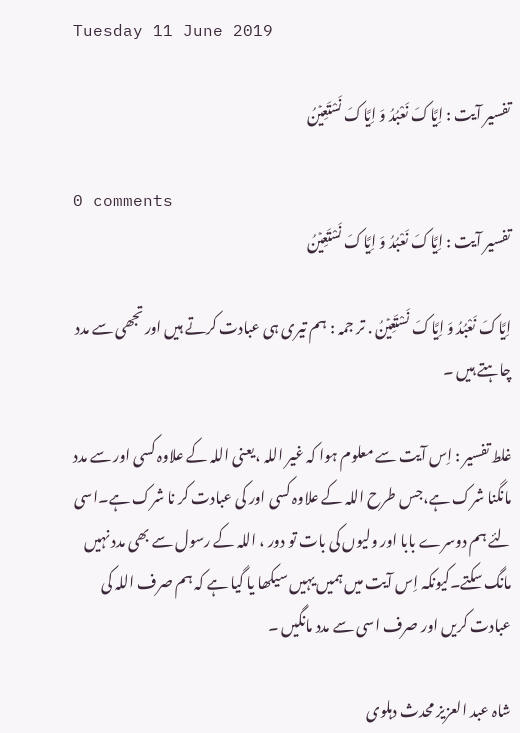Tuesday 11 June 2019

تفسیر آیت : اِیَّاکَ نَعْبُدُ وَ اِیَّاکَ نَسْتَعِیۡنُ

0 comments
تفسیر آیت : اِیَّاکَ نَعْبُدُ وَ اِیَّاکَ نَسْتَعِیۡنُ

اِیَّاکَ نَعْبُدُ وَ اِیَّاکَ نَسْتَعِیۡنُ . تر جمہ : ہم تیری ہی عبادت کرتے ہیں اور تجھی سے مدد چاہتے ہیں ۔

غلط تفسیر : اِس آیت سے معلوم ہوا کہ غیر اللہ ،یعنی اللہ کے علاوہ کسی اور سے مدد مانگنا شرک ہے،جس طرح اللہ کے علاوہ کسی اور کی عبادت کر نا شرک ہے۔اسی لئے ہم دوسرے بابا اور ولیوں کی بات تو دور ، اللہ کے رسول سے بھی مدد نہیں مانگ سکتے۔کیونکہ اِس آیت میں ہمیں یہیں سیکھا یا گیا ہے کہ ہم صرف اللہ کی عبادت کریں اور صرف اسی سے مدد مانگیں ۔

شاہ عبد العزیز محدث دہلوی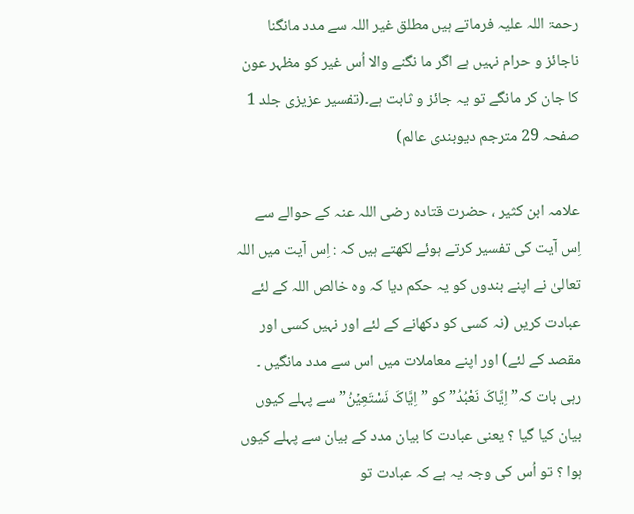رحمۃ اللہ علیہ فرماتے ہیں مطلق غیر اللہ سے مدد مانگنا ناجائز و حرام نہیں ہے اگر ما نگنے والا اُس غیر کو مظہر عون کا جان کر مانگے تو یہ جائز و ثابت ہے۔(تفسیر عزیزی جلد 1 صفحہ 29 مترجم دیوبندی عالم)

علامہ ابن کثیر ، حضرت قتادہ رضی اللہ عنہ کے حوالے سے اِس آیت کی تفسیر کرتے ہوئے لکھتے ہیں کہ : اِس آیت میں اللہ تعالیٰ نے اپنے بندوں کو یہ حکم دیا کہ وہ خالص اللہ کے لئے عبادت کریں (نہ کسی کو دکھانے کے لئے اور نہیں کسی اور مقصد کے لئے) اور اپنے معاملات میں اس سے مدد مانگیں ۔ رہی بات کہ” اِیَّاکَ نَعْبُدُ” کو ” اِیَّاکَ نَسْتَعِیۡنُ” سے پہلے کیوں بیان کیا گیا ؟ یعنی عبادت کا بیان مدد کے بیان سے پہلے کیوں ہوا ؟ تو اُس کی وجہ یہ ہے کہ عبادت تو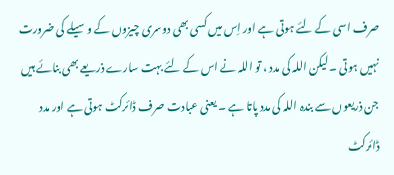صرف اسی کے لئے ہوتی ہے اور اِس میں کسی بھی دوسری چیزوں کے وسیلے کی ضرورت نہیں ہوتی ۔ لیکن اللہ کی مدد ، تو اللہ نے اس کے لئے بہت سارے ذریعے بھی بنائے ہیں جن ذریعوں سے بندہ اللہ کی مدد پاتا ہے ۔ یعنی عبادت صرف ڈائرکٹ ہوتی ہے اور مدد ڈائرکٹ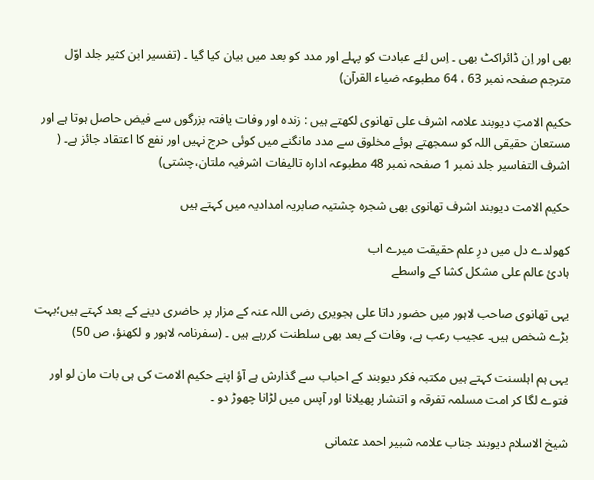بھی اور اِن ڈائراکٹ بھی ۔ اِس لئے عبادت کو پہلے اور مدد کو بعد میں بیان کیا گیا ۔ (تفسیر ابن کثیر جلد اوّل مترجم صفحہ نمبر 63 ، 64 مطبوعہ ضیاء القرآن)

حکیم الامتِ دیوبند علامہ اشرف علی تھانوی لکھتے ہیں : زندہ اور وفات یافتہ بزرگوں سے فیض حاصل ہوتا ہے اور مستعان حقیقی اللہ کو سمجھتے ہوئے مخلوق سے مدد مانگنے میں کوئی حرج نہیں اور نفع کا اعتقاد جائز ہے۔ ( اشرف التفاسیر جلد نمبر 1 صفحہ نمبر 48 مطبوعہ ادارہ تالیفات اشرفیہ ملتان،چشتی)

حکیم الامت دیوبند اشرف تھانوی بھی شجرہ چشتیہ صابریہ امدادیہ میں کہتے ہیں

کھولدے دل میں درِ علم حقیقت میرے اب
ہادئ عالم علی مشکل کشا کے واسطے

یہی تھانوی صاحب لاہور میں حضور داتا علی ہجویری رضی اللہ عنہ کے مزار پر حاضری دینے کے بعد کہتے ہیں؛بہت بڑے شخص ہیں۔ عجیب رعب ہے، وفات کے بعد بھی سلطنت کررہے ہیں ۔ (سفرنامہ لاہور و لکھنؤ، ص 50)

یہی ہم اہلسنت کہتے ہیں مکتبہ فکر دیوبند کے احباب سے گذارش ہے آؤ اپنے حکیم الامت کی ہی بات مان لو اور فتوے لگا کر امت مسلمہ تفرقہ و اتنشار پھیلانا اور آپس میں لڑانا چھوڑ دو ۔

شیخ الاسلام دیوبند جناب علامہ شبیر احمد عثمانی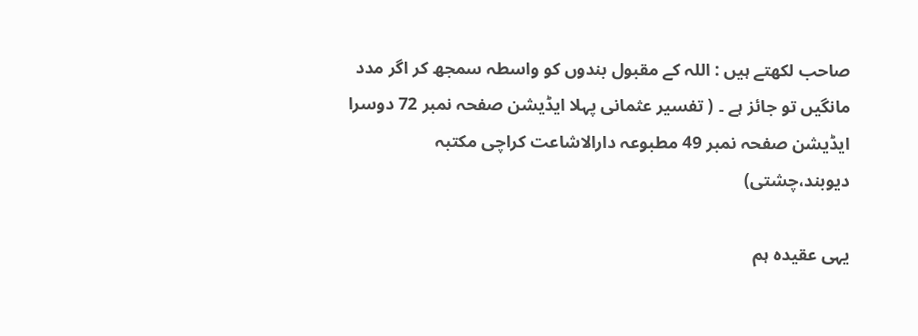صاحب لکھتے ہیں : اللہ کے مقبول بندوں کو واسطہ سمجھ کر اگر مدد مانگیں تو جائز ہے ۔ ( تفسیر عثمانی پہلا ایڈیشن صفحہ نمبر 72 دوسرا ایڈیشن صفحہ نمبر 49 مطبوعہ دارالاشاعت کراچی مکتبہ دیوبند،چشتی)

یہی عقیدہ ہم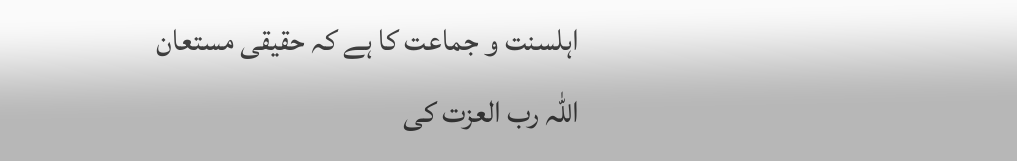اہلسنت و جماعت کا ہے کہ حقیقی مستعان اللہ رب العزت کی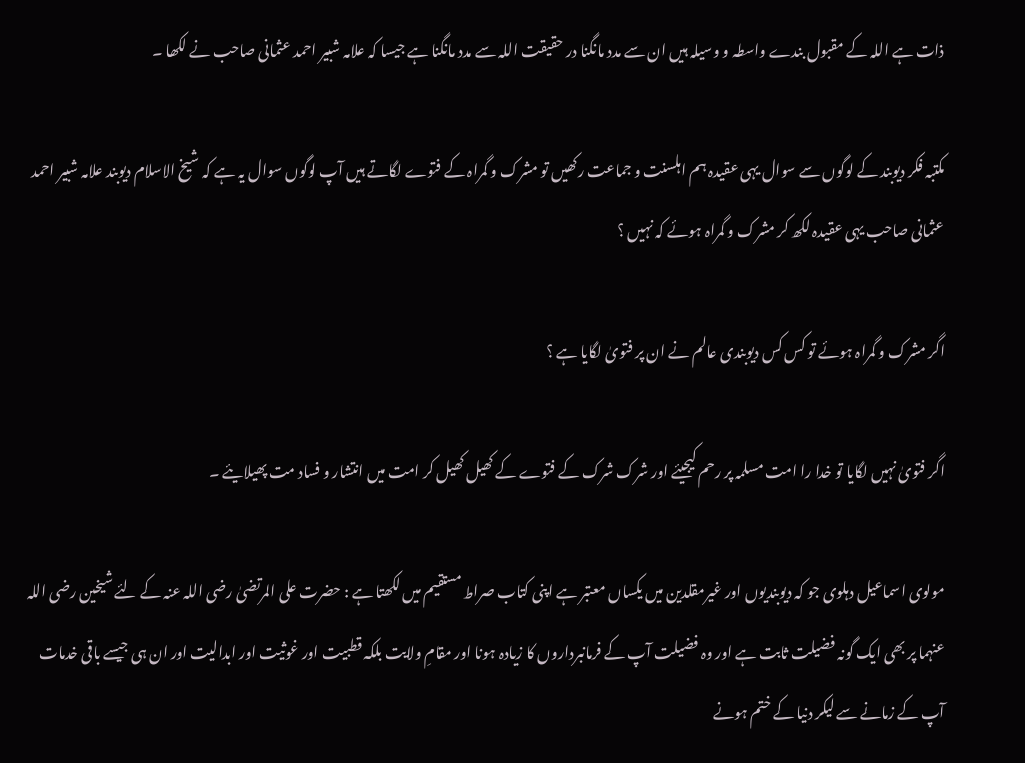ذات ہے اللہ کے مقبول بندے واسطہ و وسیلہ ہیں ان سے مدد مانگنا در حقیقت اللہ سے مدد مانگنا ہے جیسا کہ علامہ شبیر احمد عثمانی صاحب نے لکھا ۔

مکتبہ فکر دیوبند کے لوگوں سے سوال یہی عقیدہ ہم اہلسنت و جماعت رکھیں تو مشرک و گمراہ کے فتوے لگاتے ہیں آپ لوگوں سوال یہ ہے کہ شیخ الاسلام دیوبند علامہ شبیر احمد عثمانی صاحب یہی عقیدہ لکھ کر مشرک و گمراہ ہوئے کہ نہیں ؟

اگر مشرک و گمراہ ہوئے تو کس کس دیوبندی عالم نے ان پر فتویٰ لگایا ہے ؟

اگر فتویٰ نہیں لگایا تو خدا را امت مسلمہ پر رحم کیجیئے اور شرک شرک کے فتوے کے کھیل کھیل کر امت میں انتشار و فساد مت پھیلایئے ۔

مولوی اسماعیل دہلوی جو کہ دیوبندیوں اور غیرمقلدین میں یکساں معتبر ہے اپنی کتاب صراط مستقیم میں لکھتا ہے : حضرت علی المرتضیٰ رضی اللہ عنہ کے لئے شیخین رضی اللہ عنہما پر بھی ایک گونہ فضیلت ثابت ہے اور وہ فضیلت آپ کے فرمانبرداروں کا زیادہ ہونا اور مقامِ ولایت بلکہ قطبیت اور غوثیت اور ابدالیت اور ان ہی جیسے باقی خدمات آپ کے زمانے سے لیکر دنیا کے ختم ہونے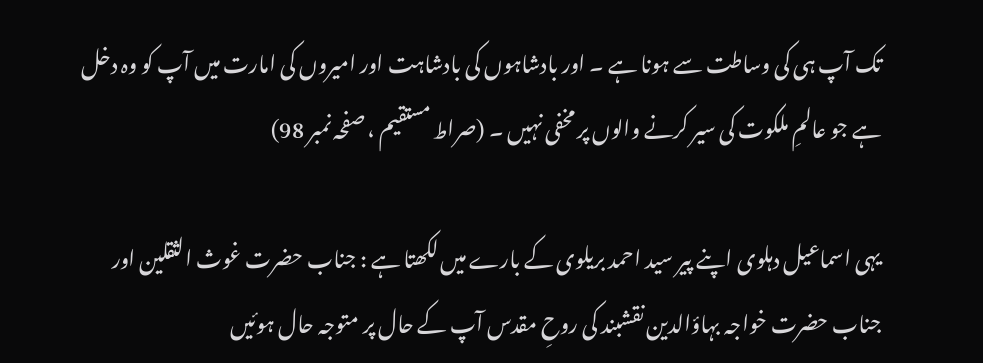تک آپ ہی کی وساطت سے ہونا ہے ۔ اور بادشاہوں کی بادشاہت اور امیروں کی امارت میں آپ کو وہ دخل ہے جو عالمِ ملکوت کی سیر کرنے والوں پر مخفی نہیں ۔ (صراط مستقیم ، صفحہ نمبر 98)

یہی اسماعیل دہلوی اپنے پیر سید احمد بریلوی کے بارے میں لکھتا ہے : جناب حضرت غوث الثقلین اور جناب حضرت خواجہ بہاؤالدین نقشبند کی روحِ مقدس آپ کے حال پر متوجہ حال ہوئیں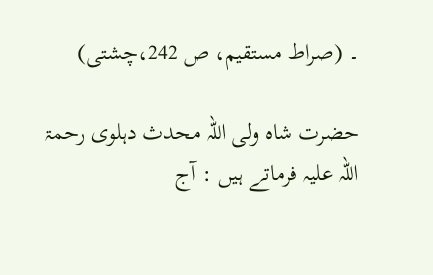۔ (صراط مستقیم، ص 242،چشتی)

حضرت شاہ ولی اللہ محدث دہلوی رحمۃ اللہ علیہ فرماتے ہیں : آج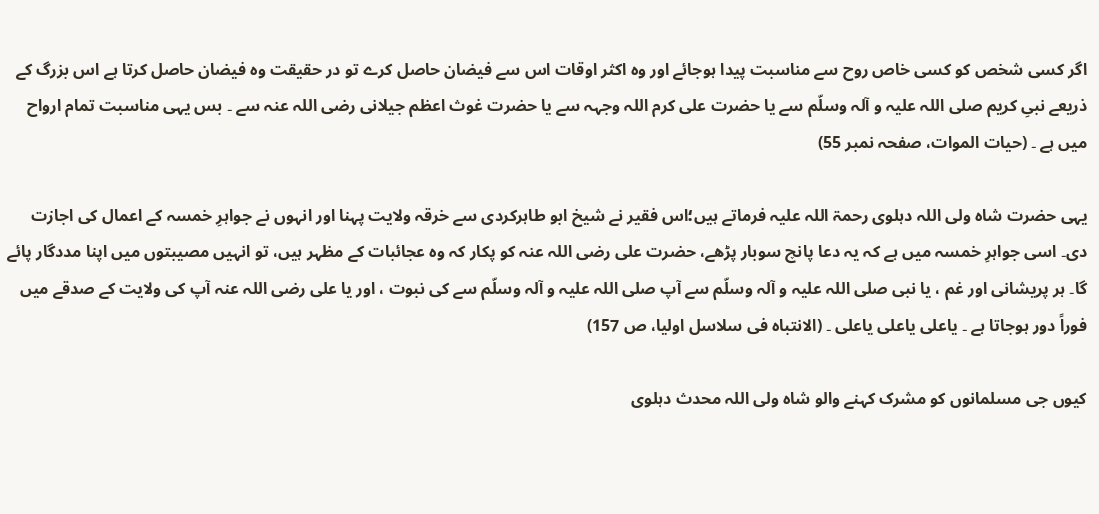اگر کسی شخص کو کسی خاص روح سے مناسبت پیدا ہوجائے اور وہ اکثر اوقات اس سے فیضان حاصل کرے تو در حقیقت وہ فیضان حاصل کرتا ہے اس بزرگ کے ذریعے نبیِ کریم صلی اللہ علیہ و آلہ وسلّم سے یا حضرت علی کرم اللہ وجہہ سے یا حضرت غوث اعظم جیلانی رضی اللہ عنہ سے ۔ بس یہی مناسبت تمام ارواح میں ہے ۔ (حیات الموات، صفحہ نمبر 55)

یہی حضرت شاہ ولی اللہ دہلوی رحمۃ اللہ علیہ فرماتے ہیں؛اس فقیر نے شیخ ابو طاہرکردی سے خرقہ ولایت پہنا اور انہوں نے جواہرِ خمسہ کے اعمال کی اجازت دی۔ اسی جواہرِ خمسہ میں ہے کہ یہ دعا پانچ سوبار پڑھے، حضرت علی رضی اللہ عنہ کو پکار کہ وہ عجائبات کے مظہر ہیں، تو انہیں مصیبتوں میں اپنا مددگار پائے گا۔ ہر پریشانی اور غم ، یا نبی صلی اللہ علیہ و آلہ وسلّم سے آپ صلی اللہ علیہ و آلہ وسلّم سے کی نبوت ، اور یا علی رضی اللہ عنہ آپ کی ولایت کے صدقے میں فوراً دور ہوجاتا ہے ۔ یاعلی یاعلی یاعلی ۔ (الانتباہ فی سلاسل اولیا، ص 157)

کیوں جی مسلمانوں کو مشرک کہنے والو شاہ ولی اللہ محدث دہلوی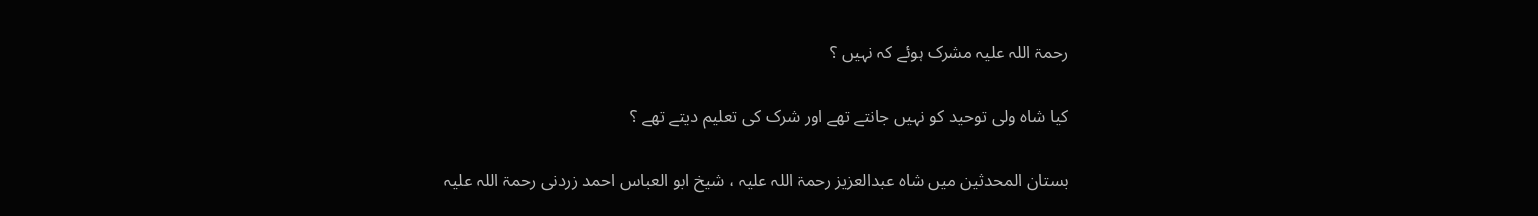رحمۃ اللہ علیہ مشرک ہوئے کہ نہیں ؟

کیا شاہ ولی توحید کو نہیں جانتے تھے اور شرک کی تعلیم دیتے تھے ؟

بستان المحدثین میں شاہ عبدالعزیز رحمۃ اللہ علیہ ، شیخ ابو العباس احمد زردنی رحمۃ اللہ علیہ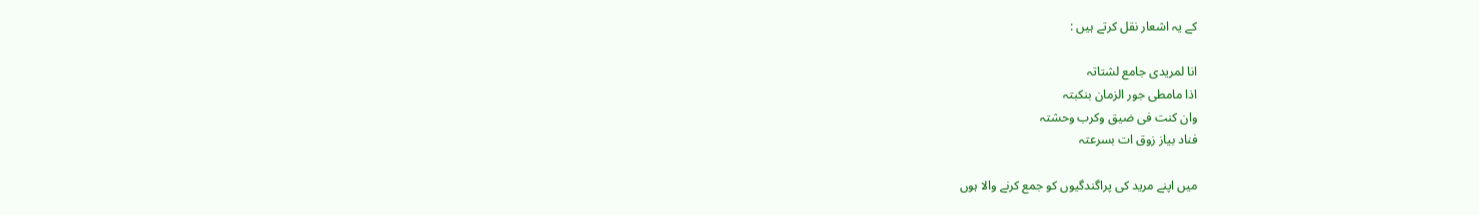کے یہ اشعار نقل کرتے ہیں :

انا لمریدی جامع لشتاتہ
اذا مامطی جور الزمان بنکبتہ
وان کنت فی ضیق وکرب وحشتہ
فناد بیاز زوق ات بسرعتہ

میں اپنے مرید کی پراگندگیوں کو جمع کرنے والا ہوں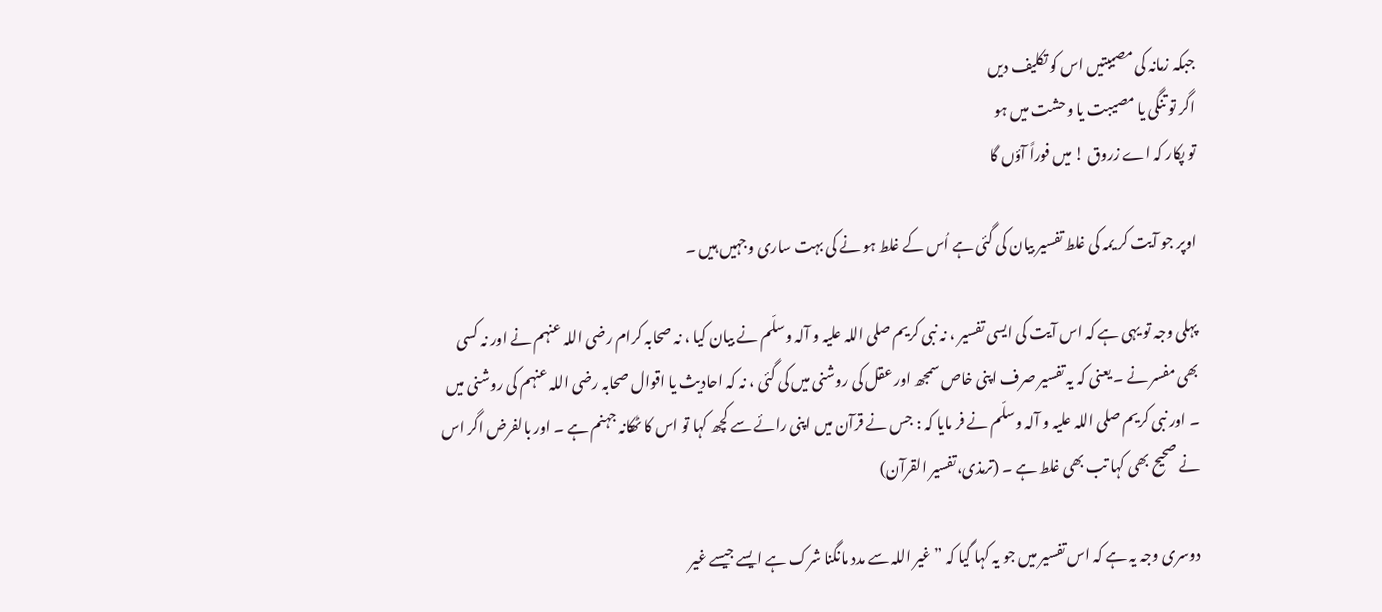جبکہ زمانہ کی مصیبتیں اس کو تکلیف دیں
اگر تو تنگی یا مصیبت یا وحشت میں ہو
تو پکار کہ اے زروق ! میں فوراً آؤں گا

اوپر جو آیت کر یمہ کی غلط تفسیر بیان کی گئی ہے اُس کے غلط ہو نے کی بہت ساری وجہیں ہیں ۔

پہلی وجہ تو یہی ہے کہ اس آیت کی ایسی تفسیر ، نہ نبی کریم صلی اللہ علیہ و آلہ وسلّم نے بیان کیا ، نہ صحابہ کرام رضی اللہ عنہم نے اور نہ کسی بھی مفسر نے ۔ یعنی کہ یہ تفسیر صرف اپنی خاص سمجھ اور عقل کی روشنی میں کی گئی ، نہ کہ احادیث یا اقوال صحابہ رضی اللہ عنہم کی روشنی میں ۔ اور نبی کریم صلی اللہ علیہ و آلہ وسلّم نے فر مایا کہ : جس نے قرآن میں اپنی رائے سے کچھ کہا تو اس کا ٹھکانہ جہنم ہے ۔ اور بالفرض اگر اس نے صحیح بھی کہا تب بھی غلط ہے ۔ (ترمذی،تفسیر القرآن)

دوسری وجہ یہ ہے کہ اس تفسیر میں جو یہ کہا گیا کہ ”غیر اللہ سے مدد مانگنا شرک ہے ایسے جیسے غیر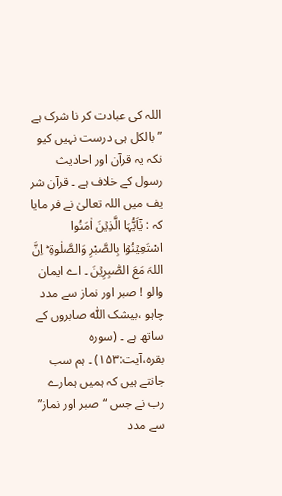اللہ کی عبادت کر نا شرک ہے ”بالکل ہی درست نہیں کیو نکہ یہ قرآن اور احادیث رسول کے خلاف ہے ۔ قرآن شر یف میں اللہ تعالیٰ نے فر مایا کہ : یٰۤاَیُّہَا الَّذِیۡنَ اٰمَنُوا اسْتَعِیۡنُوۡا بِالصَّبْرِ وَالصَّلٰوۃِ ؕ اِنَّ اللہَ مَعَ الصّٰبِرِیۡنَ ۔ اے ایمان والو ! صبر اور نماز سے مدد چاہو ،بیشک اللّٰہ صابروں کے ساتھ ہے ۔ (سورہ بقرہ،آیت:۱۵۳) ۔ ہم سب جانتے ہیں کہ ہمیں ہمارے رب نے جس “صبر اور نماز” سے مدد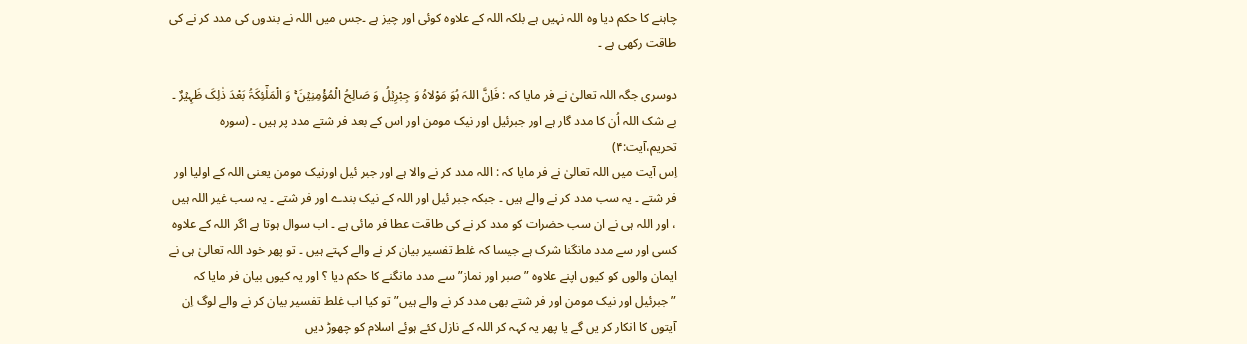چاہنے کا حکم دیا وہ اللہ نہیں ہے بلکہ اللہ کے علاوہ کوئی اور چیز ہے ۔جس میں اللہ نے بندوں کی مدد کر نے کی طاقت رکھی ہے ۔

دوسری جگہ اللہ تعالیٰ نے فر مایا کہ : فَاِنَّ اللہَ ہُوَ مَوْلاہُ وَ جِبْرِیۡلُ وَ صَالِحُ الْمُؤْمِنِیۡنَ ۚ وَ الْمَلٰٓئِکَۃُ بَعْدَ ذٰلِکَ ظَہِیۡرٌ ۔ بے شک اللہ اُن کا مدد گار ہے اور جبرئیل اور نیک مومن اور اس کے بعد فر شتے مدد پر ہیں ۔ (سورہ تحریم،آیت:۴)
اِس آیت میں اللہ تعالیٰ نے فر مایا کہ : اللہ مدد کر نے والا ہے اور جبر ئیل اورنیک مومن یعنی اللہ کے اولیا اور فر شتے ۔ یہ سب مدد کر نے والے ہیں ۔ جبکہ جبر ئیل اور اللہ کے نیک بندے اور فر شتے ۔ یہ سب غیر اللہ ہیں ، اور اللہ ہی نے ان سب حضرات کو مدد کر نے کی طاقت عطا فر مائی ہے ۔ اب سوال ہوتا ہے اگر اللہ کے علاوہ کسی اور سے مدد مانگنا شرک ہے جیسا کہ غلط تفسیر بیان کر نے والے کہتے ہیں ۔ تو پھر خود اللہ تعالیٰ ہی نے ایمان والوں کو کیوں اپنے علاوہ ”صبر اور نماز” سے مدد مانگنے کا حکم دیا ؟ اور یہ کیوں بیان فر مایا کہ ”جبرئیل اور نیک مومن اور فر شتے بھی مدد کر نے والے ہیں” تو کیا اب غلط تفسیر بیان کر نے والے لوگ اِن آیتوں کا انکار کر یں گے یا پھر یہ کہہ کر اللہ کے نازل کئے ہوئے اسلام کو چھوڑ دیں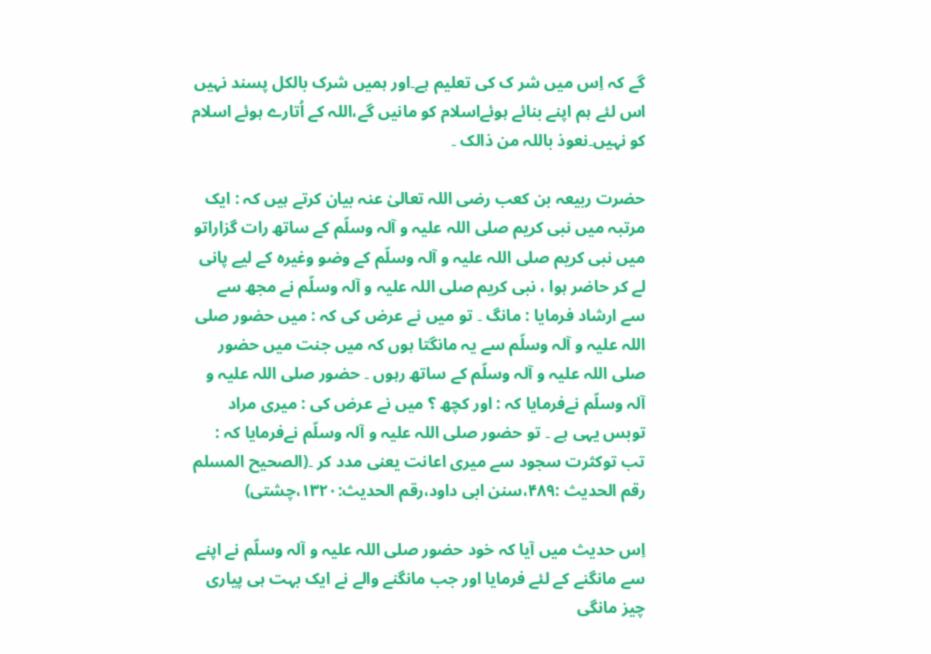گے کہ اِس میں شر ک کی تعلیم ہے۔اور ہمیں شرک بالکل پسند نہیں اس لئے ہم اپنے بنائے ہوئےاسلام کو مانیں گے،اللہ کے اُتارے ہوئے اسلام کو نہیں۔نعوذ باللہ من ذالک ۔

حضرت ربیعہ بن کعب رضی اللہ تعالیٰ عنہ بیان کرتے ہیں کہ : ایک مرتبہ میں نبی کریم صلی اللہ علیہ و آلہ وسلّم کے ساتھ رات گزاراتو میں نبی کریم صلی اللہ علیہ و آلہ وسلّم کے وضو وغیرہ کے لیے پانی لے کر حاضر ہوا ، نبی کریم صلی اللہ علیہ و آلہ وسلّم نے مجھ سے سے ارشاد فرمایا : مانگ ۔ تو میں نے عرض کی کہ : میں حضور صلی اللہ علیہ و آلہ وسلّم سے یہ مانگتا ہوں کہ میں جنت میں حضور صلی اللہ علیہ و آلہ وسلّم کے ساتھ رہوں ۔ حضور صلی اللہ علیہ و آلہ وسلّم نےفرمایا کہ : اور کچھ ؟ میں نے عرض کی : میری مراد توبس یہی ہے ۔ تو حضور صلی اللہ علیہ و آلہ وسلّم نےفرمایا کہ : تب توکثرت سجود سے میری اعانت یعنی مدد کر ۔(الصحیح المسلم رقم الحدیث :۴۸۹،سنن ابی داود،رقم الحدیث:۱۳۲۰،چشتی)

اِس حدیث میں آیا کہ خود حضور صلی اللہ علیہ و آلہ وسلّم نے اپنے سے مانگنے کے لئے فرمایا اور جب مانگنے والے نے ایک بہت ہی پیاری چیز مانگی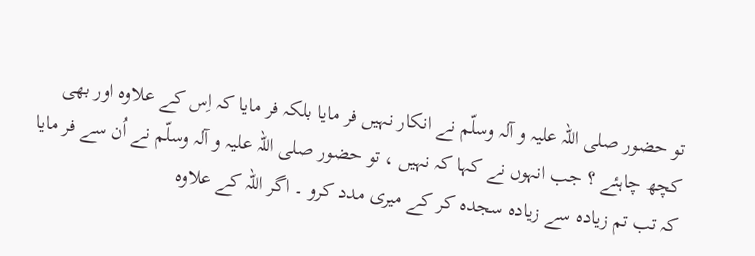تو حضور صلی اللہ علیہ و آلہ وسلّم نے انکار نہیں فر مایا بلکہ فر مایا کہ اِس کے علاوہ اور بھی کچھ چاہئے ؟ جب انہوں نے کہا کہ نہیں ، تو حضور صلی اللہ علیہ و آلہ وسلّم نے اُن سے فر مایا کہ تب تم زیادہ سے زیادہ سجدہ کر کے میری مدد کرو ۔ اگر اللہ کے علاوہ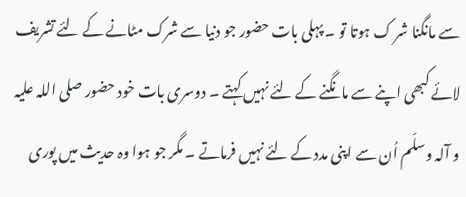سے مانگنا شر ک ہوتا تو ۔ پہلی بات حضور جو دنیا سے شرک مٹانے کے لئے تشریف لائے کبھی اپنے سے مانگنے کے لئے نہیں کہتے ۔ دوسری بات خود حضور صلی اللہ علیہ و آلہ وسلّم اُن سے اپنی مدد کے لئے نہیں فرماتے ۔ مگر جو ہوا وہ حدیث میں پوری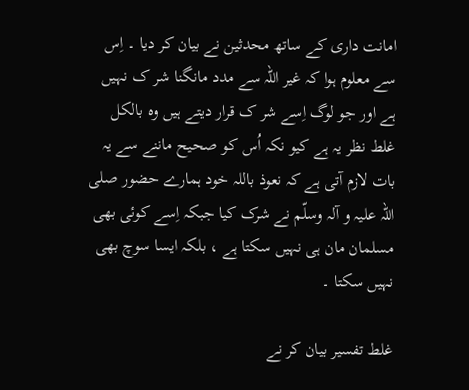امانت داری کے ساتھ محدثین نے بیان کر دیا ۔ اِس سے معلوم ہوا کہ غیر اللہ سے مدد مانگنا شر ک نہیں ہے اور جو لوگ اِسے شر ک قرار دیتے ہیں وہ بالکل غلط نظر یہ ہے کیو نکہ اُس کو صحیح ماننے سے یہ بات لازم آتی ہے کہ نعوذ باللہ خود ہمارے حضور صلی اللہ علیہ و آلہ وسلّم نے شرک کیا جبکہ اِسے کوئی بھی مسلمان مان ہی نہیں سکتا ہے ، بلکہ ایسا سوچ بھی نہیں سکتا ۔

غلط تفسیر بیان کر نے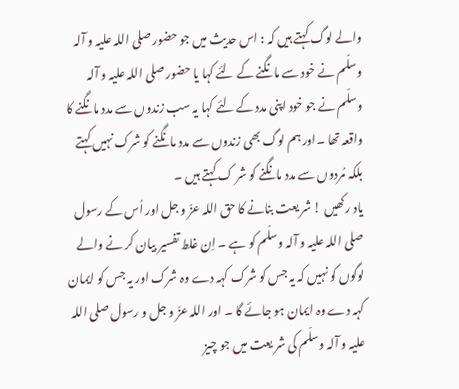والے لوگ کہتے ہیں کہ : اس حدیث میں جو حضور صلی اللہ علیہ و آلہ وسلّم نے خود سے مانگنے کے لئے کہا یا حضور صلی اللہ علیہ و آلہ وسلّم نے جو خود اپنی مدد کے لئے کہا یہ سب زندوں سے مدد مانگنے کا واقعہ تھا ۔اور ہم لوگ بھی زندوں سے مدد مانگنے کو شرک نہیں کہتے بلکہ مُردوں سے مدد مانگنے کو شر ک کہتے ہیں ۔
یاد رکھیں ! شر یعت بنانے کا حق اللہ عزّ و جل اور اُس کے رسول صلی اللہ علیہ و آلہ وسلّم کو ہے ۔ اِن غلط تفسیر بیان کر نے والے لوگوں کو نہیں کہ یہ جس کو شرک کہہ دے وہ شرک اور یہ جس کو ایمان کہہ دے وہ ایمان ہو جائے گا ۔ اور اللہ عزّ و جل و رسول صلی اللہ علیہ و آلہ وسلّم کی شر یعت میں جو چیز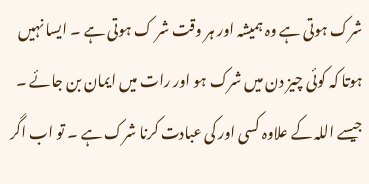شرک ہوتی ہے وہ ہمیشہ اور ہر وقت شر ک ہوتی ہے ۔ ایسا نہیں ہوتا کہ کوئی چیز دن میں شرک ہو اور رات میں ایمان بن جائے ۔ جیسے اللہ کے علاوہ کسی اور کی عبادت کرنا شرک ہے ۔ تو اب اگر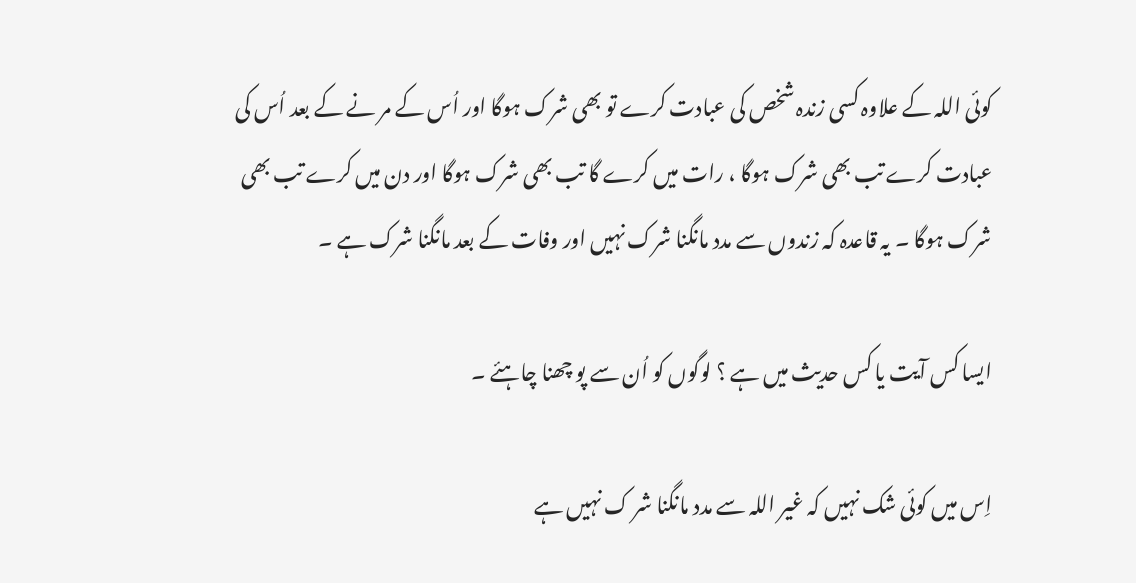کوئی اللہ کے علاوہ کسی زندہ شخص کی عبادت کرے تو بھی شرک ہوگا اور اُس کے مر نے کے بعد اُس کی عبادت کرے تب بھی شرک ہوگا ، رات میں کرے گا تب بھی شرک ہوگا اور دن میں کرے تب بھی شرک ہوگا ۔ یہ قاعدہ کہ زندوں سے مدد مانگنا شرک نہیں اور وفات کے بعد مانگنا شرک ہے ۔

ایسا کس آیت یا کس حدیث میں ہے ؟ لوگوں کو اُن سے پو چھنا چاہئے ۔

اِس میں کوئی شک نہیں کہ غیر اللہ سے مدد مانگنا شر ک نہیں ہے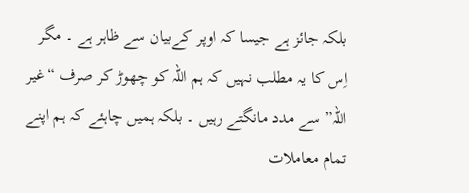بلکہ جائز ہے جیسا کہ اوپر کےبیان سے ظاہر ہے ۔ مگر اِس کا یہ مطلب نہیں کہ ہم اللہ کو چھوڑ کر صرف “غیر اللہ” سے مدد مانگتے رہیں ۔ بلکہ ہمیں چاہئے کہ ہم اپنے تمام معاملات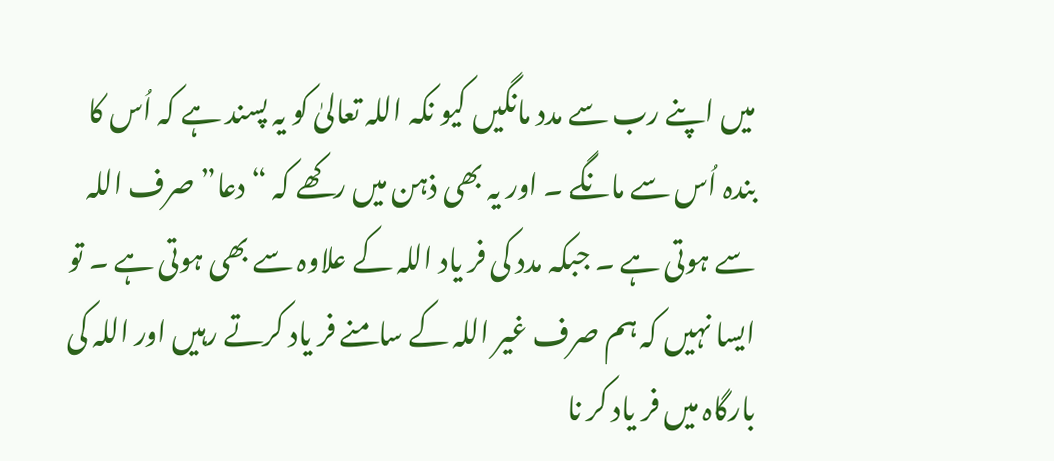میں اپنے رب سے مدد مانگیں کیو نکہ اللہ تعالیٰ کو یہ پسند ہے کہ اُس کا بندہ اُس سے مانگے ۔ اور یہ بھی ذہن میں رکھے کہ “دعا” صرف اللہ سے ہوتی ہے ۔ جبکہ مدد کی فر یاد اللہ کے علاوہ سے بھی ہوتی ہے ۔ تو ایسا نہیں کہ ہم صرف غیر اللہ کے سامنے فر یاد کرتے رہیں اور اللہ کی بارگاہ میں فر یاد کر نا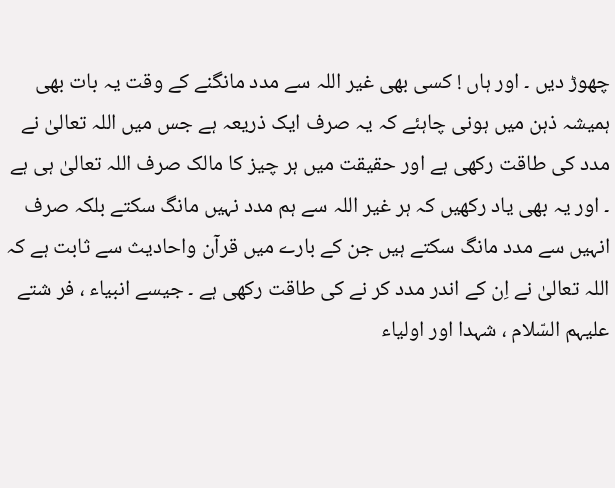چھوڑ دیں ۔ اور ہاں ! کسی بھی غیر اللہ سے مدد مانگنے کے وقت یہ بات بھی ہمیشہ ذہن میں ہونی چاہئے کہ یہ صرف ایک ذریعہ ہے جس میں اللہ تعالیٰ نے مدد کی طاقت رکھی ہے اور حقیقت میں ہر چیز کا مالک صرف اللہ تعالیٰ ہی ہے ۔ اور یہ بھی یاد رکھیں کہ ہر غیر اللہ سے ہم مدد نہیں مانگ سکتے بلکہ صرف انہیں سے مدد مانگ سکتے ہیں جن کے بارے میں قرآن واحادیث سے ثابت ہے کہ اللہ تعالیٰ نے اِن کے اندر مدد کر نے کی طاقت رکھی ہے ۔ جیسے انبیاء ، فر شتے علیہم السّلام ، شہدا اور اولیاء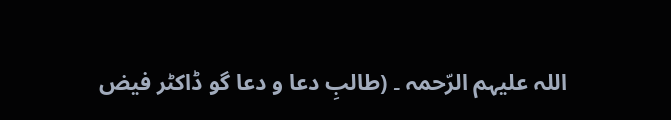اللہ علیہم الرّحمہ ۔ (طالبِ دعا و دعا گو ڈاکٹر فیض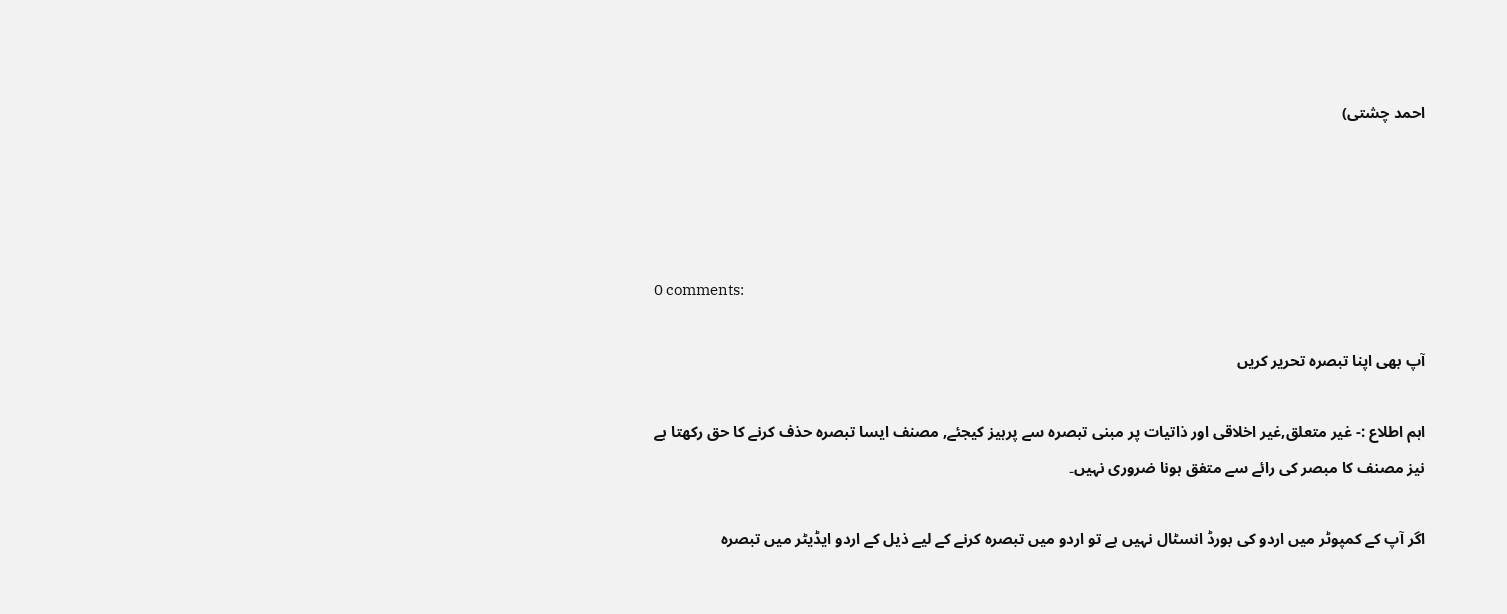احمد چشتی)




0 comments:

آپ بھی اپنا تبصرہ تحریر کریں

اہم اطلاع :- غیر متعلق,غیر اخلاقی اور ذاتیات پر مبنی تبصرہ سے پرہیز کیجئے, مصنف ایسا تبصرہ حذف کرنے کا حق رکھتا ہے نیز مصنف کا مبصر کی رائے سے متفق ہونا ضروری نہیں۔

اگر آپ کے کمپوٹر میں اردو کی بورڈ انسٹال نہیں ہے تو اردو میں تبصرہ کرنے کے لیے ذیل کے اردو ایڈیٹر میں تبصرہ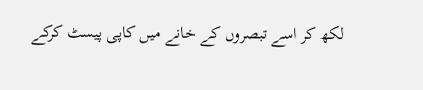لکھ کر اسے تبصروں کے خانے میں کاپی پیسٹ کرکے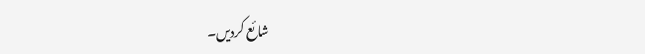شائع کردیں۔